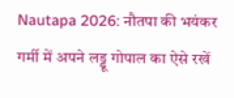Nautapa 2026: नौतपा की भयंकर गर्मी में अपने लड्डू गोपाल का ऐसे रखें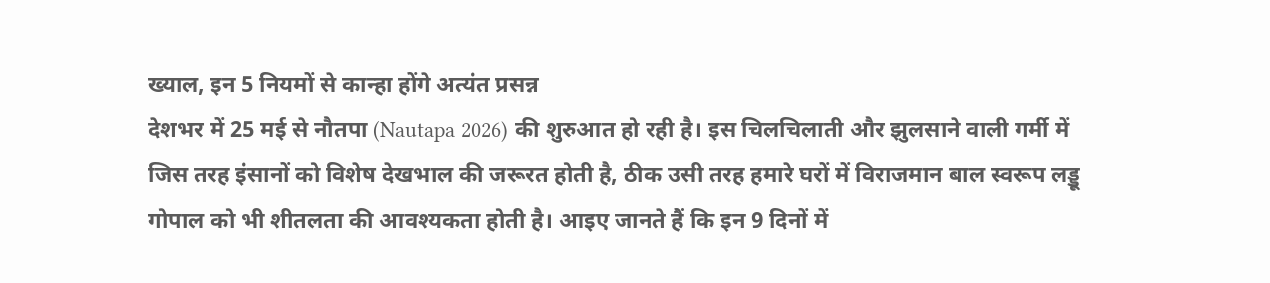ख्याल, इन 5 नियमों से कान्हा होंगे अत्यंत प्रसन्न
देशभर में 25 मई से नौतपा (Nautapa 2026) की शुरुआत हो रही है। इस चिलचिलाती और झुलसाने वाली गर्मी में जिस तरह इंसानों को विशेष देखभाल की जरूरत होती है, ठीक उसी तरह हमारे घरों में विराजमान बाल स्वरूप लड्डू गोपाल को भी शीतलता की आवश्यकता होती है। आइए जानते हैं कि इन 9 दिनों में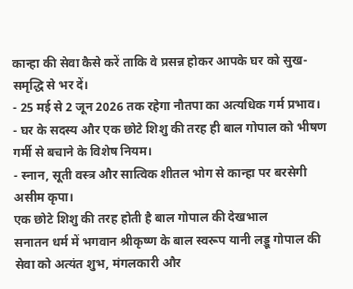कान्हा की सेवा कैसे करें ताकि वे प्रसन्न होकर आपके घर को सुख-समृद्धि से भर दें।
- 25 मई से 2 जून 2026 तक रहेगा नौतपा का अत्यधिक गर्म प्रभाव।
- घर के सदस्य और एक छोटे शिशु की तरह ही बाल गोपाल को भीषण गर्मी से बचाने के विशेष नियम।
- स्नान, सूती वस्त्र और सात्विक शीतल भोग से कान्हा पर बरसेगी असीम कृपा।
एक छोटे शिशु की तरह होती है बाल गोपाल की देखभाल
सनातन धर्म में भगवान श्रीकृष्ण के बाल स्वरूप यानी लड्डू गोपाल की सेवा को अत्यंत शुभ, मंगलकारी और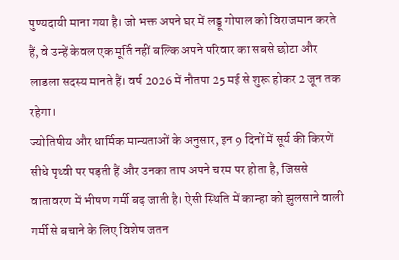पुण्यदायी माना गया है। जो भक्त अपने घर में लड्डू गोपाल को विराजमान करते हैं, वे उन्हें केवल एक मूर्ति नहीं बल्कि अपने परिवार का सबसे छोटा और लाडला सदस्य मानते हैं। वर्ष 2026 में नौतपा 25 मई से शुरू होकर 2 जून तक रहेगा।
ज्योतिषीय और धार्मिक मान्यताओं के अनुसार, इन 9 दिनों में सूर्य की किरणें सीधे पृथ्वी पर पड़ती हैं और उनका ताप अपने चरम पर होता है, जिससे वातावरण में भीषण गर्मी बढ़ जाती है। ऐसी स्थिति में कान्हा को झुलसाने वाली गर्मी से बचाने के लिए विशेष जतन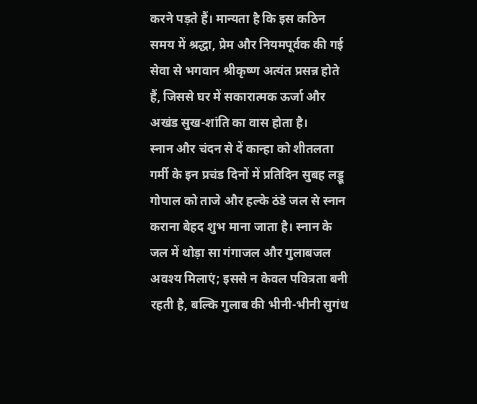करने पड़ते हैं। मान्यता है कि इस कठिन समय में श्रद्धा, प्रेम और नियमपूर्वक की गई सेवा से भगवान श्रीकृष्ण अत्यंत प्रसन्न होते हैं, जिससे घर में सकारात्मक ऊर्जा और अखंड सुख-शांति का वास होता है।
स्नान और चंदन से दें कान्हा को शीतलता
गर्मी के इन प्रचंड दिनों में प्रतिदिन सुबह लड्डू गोपाल को ताजे और हल्के ठंडे जल से स्नान कराना बेहद शुभ माना जाता है। स्नान के जल में थोड़ा सा गंगाजल और गुलाबजल अवश्य मिलाएं; इससे न केवल पवित्रता बनी रहती है, बल्कि गुलाब की भीनी-भीनी सुगंध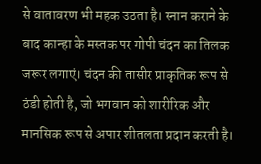से वातावरण भी महक उठता है। स्नान कराने के बाद कान्हा के मस्तक पर गोपी चंदन का तिलक जरूर लगाएं। चंदन की तासीर प्राकृतिक रूप से ठंडी होती है, जो भगवान को शारीरिक और मानसिक रूप से अपार शीतलता प्रदान करती है।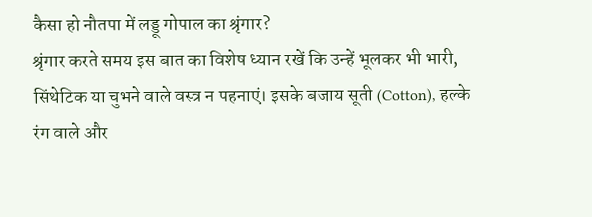कैसा हो नौतपा में लड्डू गोपाल का श्रृंगार?
श्रृंगार करते समय इस बात का विशेष ध्यान रखें कि उन्हें भूलकर भी भारी, सिंथेटिक या चुभने वाले वस्त्र न पहनाएं। इसके बजाय सूती (Cotton), हल्के रंग वाले और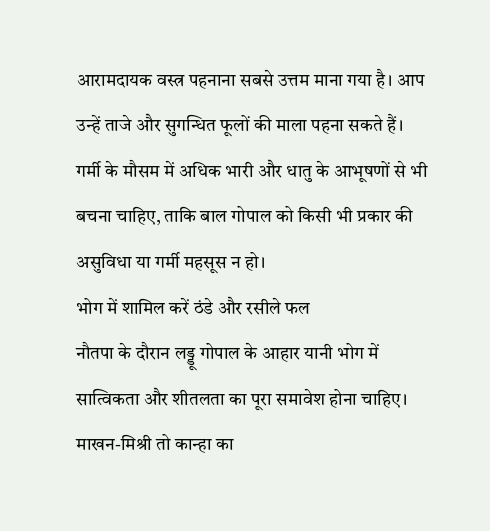आरामदायक वस्त्र पहनाना सबसे उत्तम माना गया है। आप उन्हें ताजे और सुगन्धित फूलों की माला पहना सकते हैं। गर्मी के मौसम में अधिक भारी और धातु के आभूषणों से भी बचना चाहिए, ताकि बाल गोपाल को किसी भी प्रकार की असुविधा या गर्मी महसूस न हो।
भोग में शामिल करें ठंडे और रसीले फल
नौतपा के दौरान लड्डू गोपाल के आहार यानी भोग में सात्विकता और शीतलता का पूरा समावेश होना चाहिए। माखन-मिश्री तो कान्हा का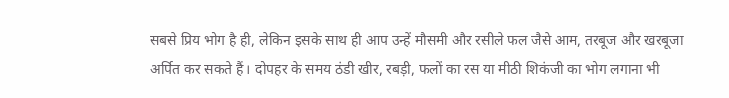सबसे प्रिय भोग है ही, लेकिन इसके साथ ही आप उन्हें मौसमी और रसीले फल जैसे आम, तरबूज और खरबूजा अर्पित कर सकते हैं। दोपहर के समय ठंडी खीर, रबड़ी, फलों का रस या मीठी शिकंजी का भोग लगाना भी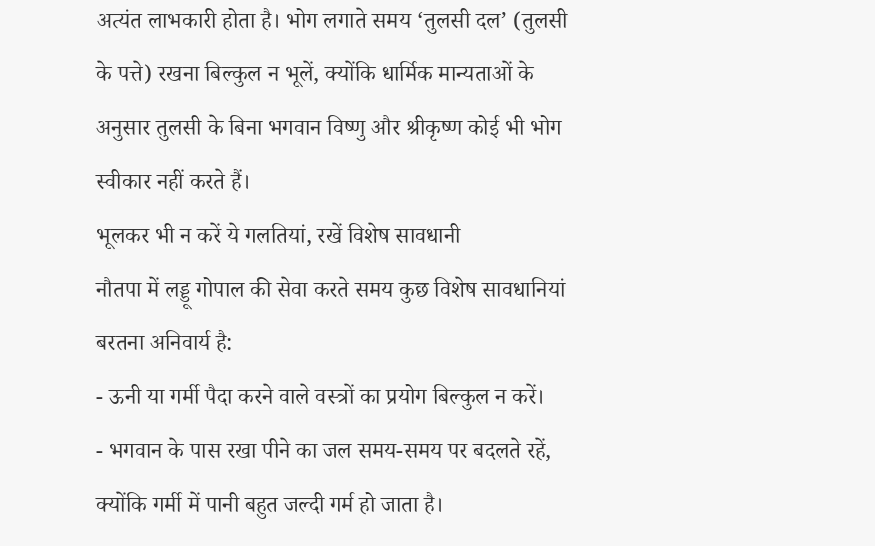अत्यंत लाभकारी होता है। भोग लगाते समय ‘तुलसी दल’ (तुलसी के पत्ते) रखना बिल्कुल न भूलें, क्योंकि धार्मिक मान्यताओं के अनुसार तुलसी के बिना भगवान विष्णु और श्रीकृष्ण कोई भी भोग स्वीकार नहीं करते हैं।
भूलकर भी न करें ये गलतियां, रखें विशेष सावधानी
नौतपा में लड्डू गोपाल की सेवा करते समय कुछ विशेष सावधानियां बरतना अनिवार्य है:
- ऊनी या गर्मी पैदा करने वाले वस्त्रों का प्रयोग बिल्कुल न करें।
- भगवान के पास रखा पीने का जल समय-समय पर बदलते रहें, क्योंकि गर्मी में पानी बहुत जल्दी गर्म हो जाता है।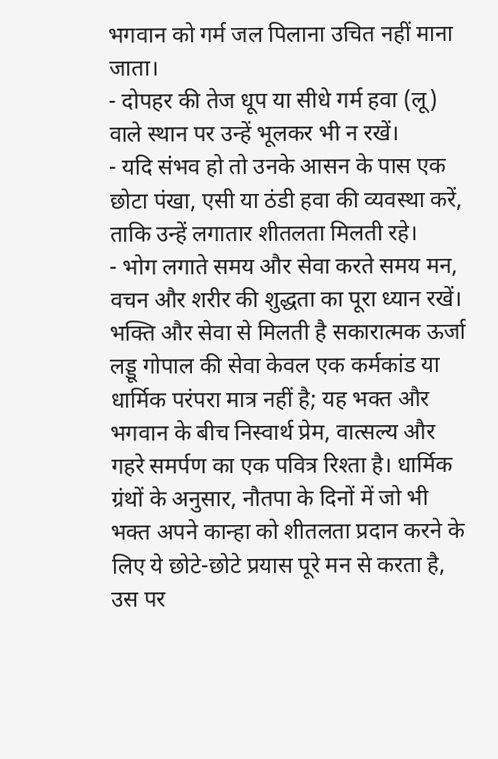भगवान को गर्म जल पिलाना उचित नहीं माना जाता।
- दोपहर की तेज धूप या सीधे गर्म हवा (लू) वाले स्थान पर उन्हें भूलकर भी न रखें।
- यदि संभव हो तो उनके आसन के पास एक छोटा पंखा, एसी या ठंडी हवा की व्यवस्था करें, ताकि उन्हें लगातार शीतलता मिलती रहे।
- भोग लगाते समय और सेवा करते समय मन, वचन और शरीर की शुद्धता का पूरा ध्यान रखें।
भक्ति और सेवा से मिलती है सकारात्मक ऊर्जा
लड्डू गोपाल की सेवा केवल एक कर्मकांड या धार्मिक परंपरा मात्र नहीं है; यह भक्त और भगवान के बीच निस्वार्थ प्रेम, वात्सल्य और गहरे समर्पण का एक पवित्र रिश्ता है। धार्मिक ग्रंथों के अनुसार, नौतपा के दिनों में जो भी भक्त अपने कान्हा को शीतलता प्रदान करने के लिए ये छोटे-छोटे प्रयास पूरे मन से करता है, उस पर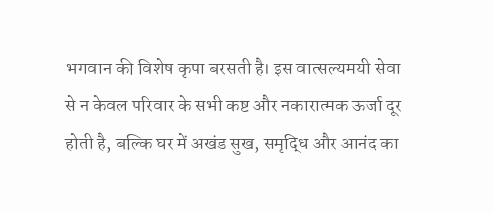भगवान की विशेष कृपा बरसती है। इस वात्सल्यमयी सेवा से न केवल परिवार के सभी कष्ट और नकारात्मक ऊर्जा दूर होती है, बल्कि घर में अखंड सुख, समृद्धि और आनंद का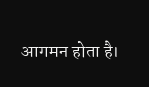आगमन होता है।